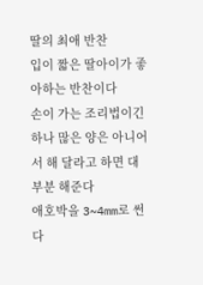딸의 최애 반찬
입이 짧은 딸아이가 좋아하는 반찬이다
손이 가는 조리법이긴 하나 많은 양은 아니어서 해 달라고 하면 대부분 해준다
애호박을 3~4mm로 썬다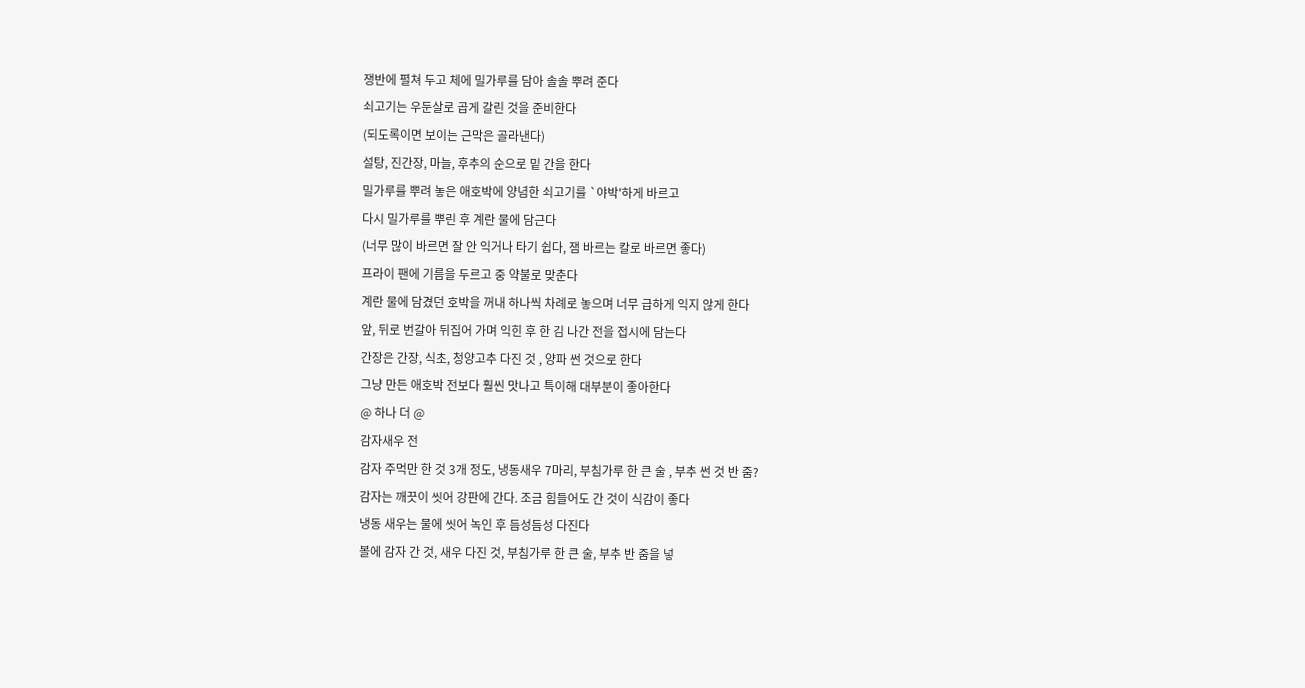쟁반에 펼쳐 두고 체에 밀가루를 담아 솔솔 뿌려 준다
쇠고기는 우둔살로 곱게 갈린 것을 준비한다
(되도록이면 보이는 근막은 골라낸다)
설탕, 진간장, 마늘, 후추의 순으로 밑 간을 한다
밀가루를 뿌려 놓은 애호박에 양념한 쇠고기를 `야박'하게 바르고
다시 밀가루를 뿌린 후 계란 물에 담근다
(너무 많이 바르면 잘 안 익거나 타기 쉽다, 잼 바르는 칼로 바르면 좋다)
프라이 팬에 기름을 두르고 중 약불로 맞춘다
계란 물에 담겼던 호박을 꺼내 하나씩 차례로 놓으며 너무 급하게 익지 않게 한다
앞, 뒤로 번갈아 뒤집어 가며 익힌 후 한 김 나간 전을 접시에 담는다
간장은 간장, 식초, 청양고추 다진 것 , 양파 썬 것으로 한다
그냥 만든 애호박 전보다 훨씬 맛나고 특이해 대부분이 좋아한다
@ 하나 더 @
감자새우 전
감자 주먹만 한 것 3개 정도, 냉동새우 7마리, 부침가루 한 큰 술 , 부추 썬 것 반 줌?
감자는 깨끗이 씻어 강판에 간다. 조금 힘들어도 간 것이 식감이 좋다
냉동 새우는 물에 씻어 녹인 후 듬성듬성 다진다
볼에 감자 간 것, 새우 다진 것, 부침가루 한 큰 술, 부추 반 줌을 넣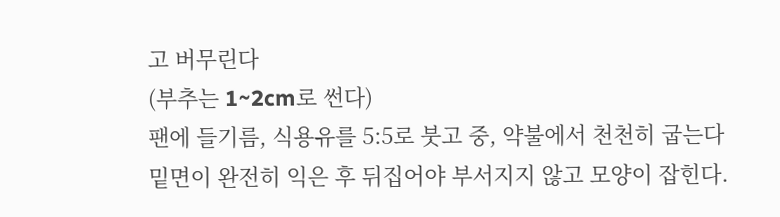고 버무린다
(부추는 1~2cm로 썬다)
팬에 들기름, 식용유를 5:5로 붓고 중, 약불에서 천천히 굽는다
밑면이 완전히 익은 후 뒤집어야 부서지지 않고 모양이 잡힌다.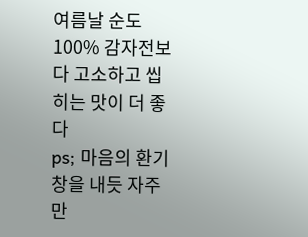여름날 순도 100% 감자전보다 고소하고 씹히는 맛이 더 좋다
ps; 마음의 환기창을 내듯 자주 만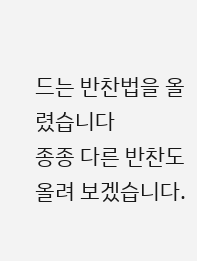드는 반찬법을 올렸습니다
종종 다른 반찬도 올려 보겠습니다.